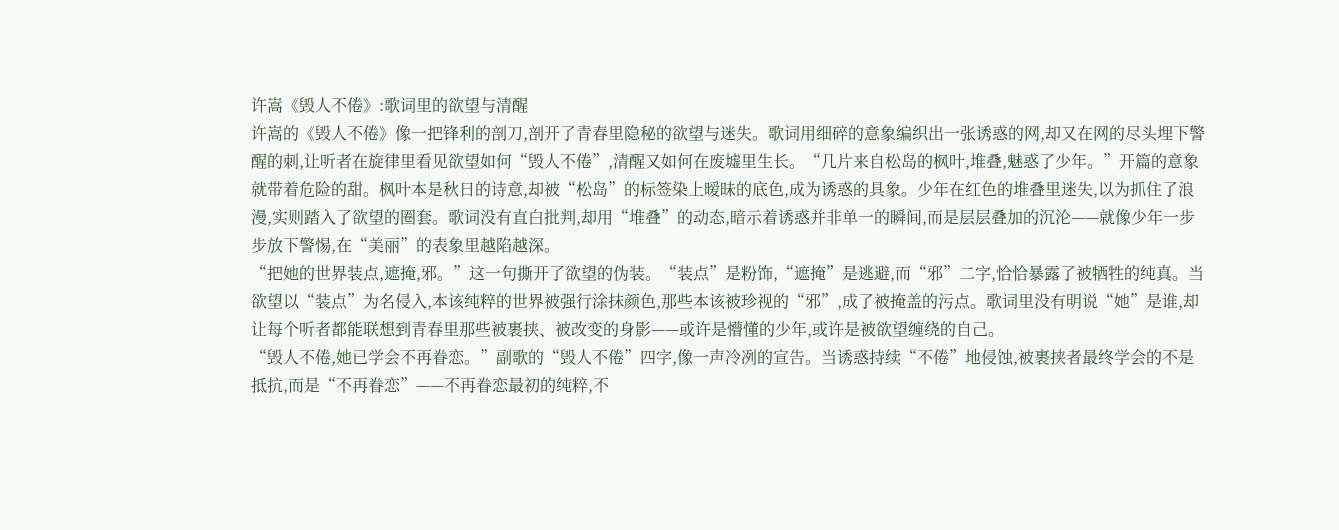许嵩《毁人不倦》:歌词里的欲望与清醒
许嵩的《毁人不倦》像一把锋利的剖刀,剖开了青春里隐秘的欲望与迷失。歌词用细碎的意象编织出一张诱惑的网,却又在网的尽头埋下警醒的刺,让听者在旋律里看见欲望如何“毁人不倦”,清醒又如何在废墟里生长。“几片来自松岛的枫叶,堆叠,魅惑了少年。”开篇的意象就带着危险的甜。枫叶本是秋日的诗意,却被“松岛”的标签染上暧昧的底色,成为诱惑的具象。少年在红色的堆叠里迷失,以为抓住了浪漫,实则踏入了欲望的圈套。歌词没有直白批判,却用“堆叠”的动态,暗示着诱惑并非单一的瞬间,而是层层叠加的沉沦——就像少年一步步放下警惕,在“美丽”的表象里越陷越深。
“把她的世界装点,遮掩,邪。”这一句撕开了欲望的伪装。“装点”是粉饰,“遮掩”是逃避,而“邪”二字,恰恰暴露了被牺牲的纯真。当欲望以“装点”为名侵入,本该纯粹的世界被强行涂抹颜色,那些本该被珍视的“邪”,成了被掩盖的污点。歌词里没有明说“她”是谁,却让每个听者都能联想到青春里那些被裹挟、被改变的身影——或许是懵懂的少年,或许是被欲望缠绕的自己。
“毁人不倦,她已学会不再眷恋。”副歌的“毁人不倦”四字,像一声冷冽的宣告。当诱惑持续“不倦”地侵蚀,被裹挟者最终学会的不是抵抗,而是“不再眷恋”——不再眷恋最初的纯粹,不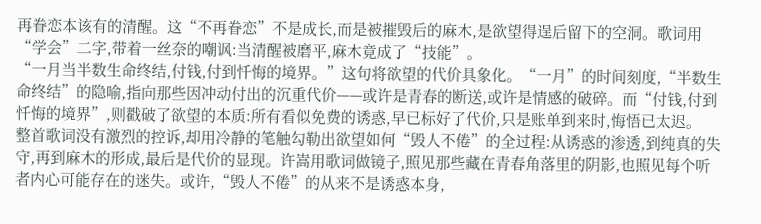再眷恋本该有的清醒。这“不再眷恋”不是成长,而是被摧毁后的麻木,是欲望得逞后留下的空洞。歌词用“学会”二字,带着一丝奈的嘲讽:当清醒被磨平,麻木竟成了“技能”。
“一月当半数生命终结,付钱,付到忏悔的境界。”这句将欲望的代价具象化。“一月”的时间刻度,“半数生命终结”的隐喻,指向那些因冲动付出的沉重代价——或许是青春的断送,或许是情感的破碎。而“付钱,付到忏悔的境界”,则戳破了欲望的本质:所有看似免费的诱惑,早已标好了代价,只是账单到来时,悔悟已太迟。
整首歌词没有激烈的控诉,却用冷静的笔触勾勒出欲望如何“毁人不倦”的全过程:从诱惑的渗透,到纯真的失守,再到麻木的形成,最后是代价的显现。许嵩用歌词做镜子,照见那些藏在青春角落里的阴影,也照见每个听者内心可能存在的迷失。或许,“毁人不倦”的从来不是诱惑本身,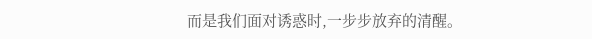而是我们面对诱惑时,一步步放弃的清醒。